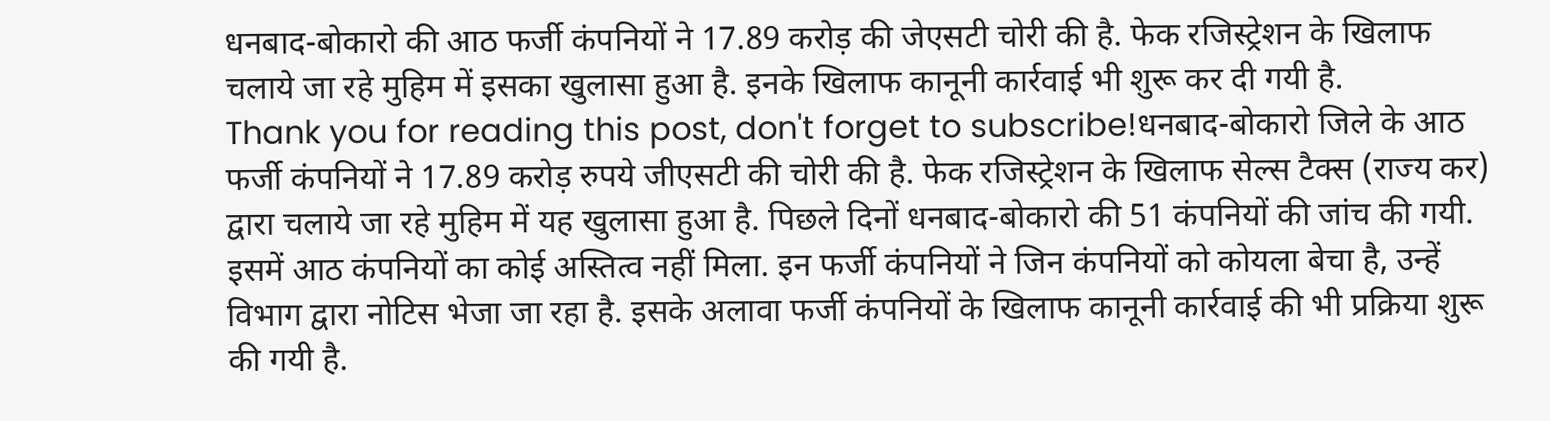धनबाद-बोकारो की आठ फर्जी कंपनियों ने 17.89 करोड़ की जेएसटी चोरी की है. फेक रजिस्ट्रेशन के खिलाफ चलाये जा रहे मुहिम में इसका खुलासा हुआ है. इनके खिलाफ कानूनी कार्रवाई भी शुरू कर दी गयी है.
Thank you for reading this post, don't forget to subscribe!धनबाद-बोकारो जिले के आठ फर्जी कंपनियों ने 17.89 करोड़ रुपये जीएसटी की चोरी की है. फेक रजिस्ट्रेशन के खिलाफ सेल्स टैक्स (राज्य कर) द्वारा चलाये जा रहे मुहिम में यह खुलासा हुआ है. पिछले दिनों धनबाद-बोकारो की 51 कंपनियों की जांच की गयी. इसमें आठ कंपनियों का कोई अस्तित्व नहीं मिला. इन फर्जी कंपनियों ने जिन कंपनियों को कोयला बेचा है, उन्हें विभाग द्वारा नोटिस भेजा जा रहा है. इसके अलावा फर्जी कंपनियों के खिलाफ कानूनी कार्रवाई की भी प्रक्रिया शुरू की गयी है.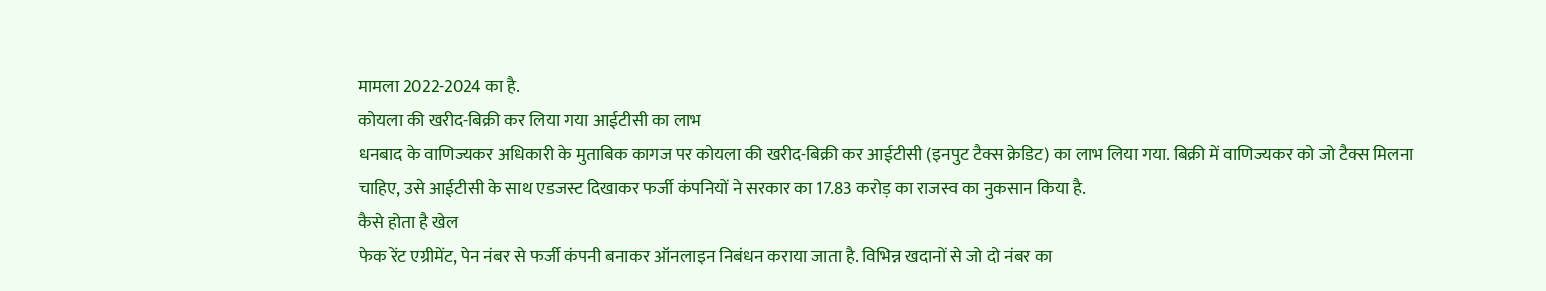मामला 2022-2024 का है.
कोयला की खरीद-बिक्री कर लिया गया आईटीसी का लाभ
धनबाद के वाणिज्यकर अधिकारी के मुताबिक कागज पर कोयला की खरीद-बिक्री कर आईटीसी (इनपुट टैक्स क्रेडिट) का लाभ लिया गया. बिक्री में वाणिज्यकर को जो टैक्स मिलना चाहिए, उसे आईटीसी के साथ एडजस्ट दिखाकर फर्जी कंपनियों ने सरकार का 17.83 करोड़ का राजस्व का नुकसान किया है.
कैसे होता है खेल
फेक रेंट एग्रीमेंट, पेन नंबर से फर्जी कंपनी बनाकर ऑनलाइन निबंधन कराया जाता है. विभिन्न खदानों से जो दो नंबर का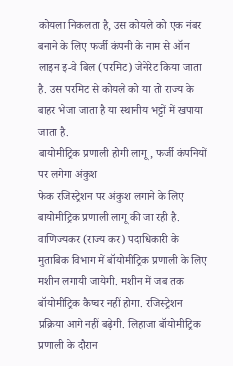कोयला निकलता है, उस कोयले को एक नंबर बनाने के लिए फर्जी कंपनी के नाम से ऑन लाइन इ-वे बिल (परमिट) जेनेरेट किया जाता है. उस परमिट से कोयले को या तो राज्य के बाहर भेजा जाता है या स्थानीय भट्टों में खपाया जाता है.
बायोमीट्रिक प्रणाली होगी लागू, फर्जी कंपनियों पर लगेगा अंकुश
फेक रजिस्ट्रेशन पर अंकुश लगाने के लिए बायोमीट्रिक प्रणाली लागू की जा रही है. वाणिज्यकर (राज्य कर) पदाधिकारी के मुताबिक विभाग में बॉयोमीट्रिक प्रणाली के लिए मशीन लगायी जायेगी. मशीन में जब तक बॉयोमीट्रिक कैप्चर नहीं होगा. रजिस्ट्रेशन प्रक्रिया आगे नहीं बढ़ेगी. लिहाजा बॉयोमीट्रिक प्रणाली के दौरान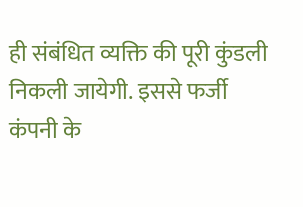ही संबंधित व्यक्ति की पूरी कुंडली निकली जायेगी. इससे फर्जी कंपनी के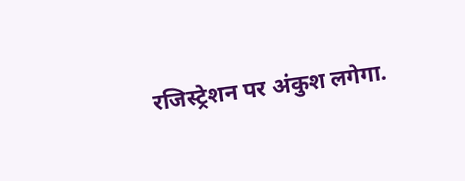रजिस्ट्रेशन पर अंकुश लगेगा.